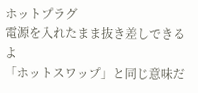ホットプラグ
電源を入れたまま抜き差しできるよ
「ホットスワップ」と同じ意味だ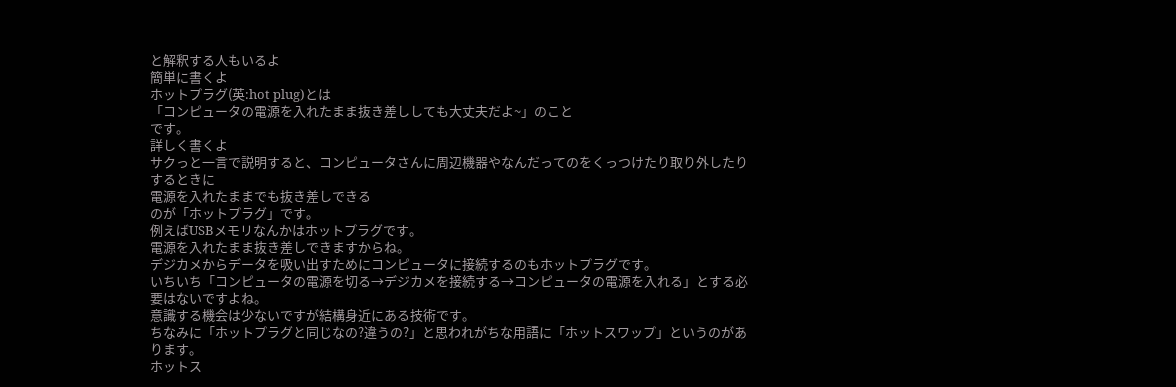と解釈する人もいるよ
簡単に書くよ
ホットプラグ(英:hot plug)とは
「コンピュータの電源を入れたまま抜き差ししても大丈夫だよ~」のこと
です。
詳しく書くよ
サクっと一言で説明すると、コンピュータさんに周辺機器やなんだってのをくっつけたり取り外したりするときに
電源を入れたままでも抜き差しできる
のが「ホットプラグ」です。
例えばUSBメモリなんかはホットプラグです。
電源を入れたまま抜き差しできますからね。
デジカメからデータを吸い出すためにコンピュータに接続するのもホットプラグです。
いちいち「コンピュータの電源を切る→デジカメを接続する→コンピュータの電源を入れる」とする必要はないですよね。
意識する機会は少ないですが結構身近にある技術です。
ちなみに「ホットプラグと同じなの?違うの?」と思われがちな用語に「ホットスワップ」というのがあります。
ホットス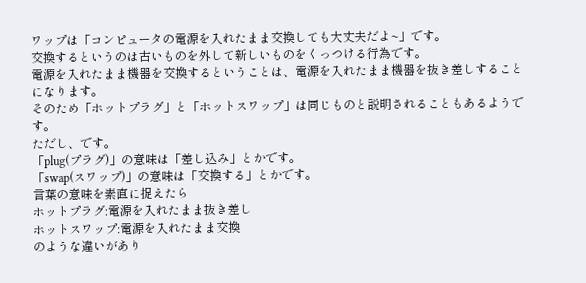ワップは「コンピュータの電源を入れたまま交換しても大丈夫だよ~」です。
交換するというのは古いものを外して新しいものをくっつける行為です。
電源を入れたまま機器を交換するということは、電源を入れたまま機器を抜き差しすることになります。
そのため「ホットプラグ」と「ホットスワップ」は同じものと説明されることもあるようです。
ただし、です。
「plug(プラグ)」の意味は「差し込み」とかです。
「swap(スワップ)」の意味は「交換する」とかです。
言葉の意味を素直に捉えたら
ホットプラグ:電源を入れたまま抜き差し
ホットスワップ:電源を入れたまま交換
のような違いがあり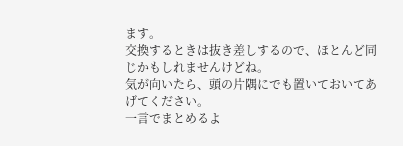ます。
交換するときは抜き差しするので、ほとんど同じかもしれませんけどね。
気が向いたら、頭の片隅にでも置いておいてあげてください。
一言でまとめるよ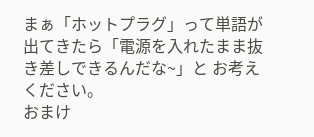まぁ「ホットプラグ」って単語が出てきたら「電源を入れたまま抜き差しできるんだな~」と お考えください。
おまけ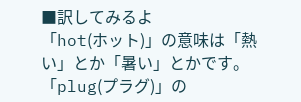■訳してみるよ
「hot(ホット)」の意味は「熱い」とか「暑い」とかです。
「plug(プラグ)」の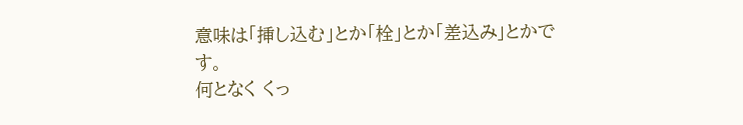意味は「挿し込む」とか「栓」とか「差込み」とかです。
何となく くっ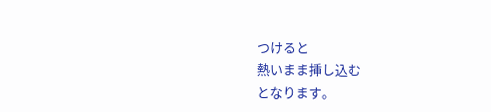つけると
熱いまま挿し込む
となります。